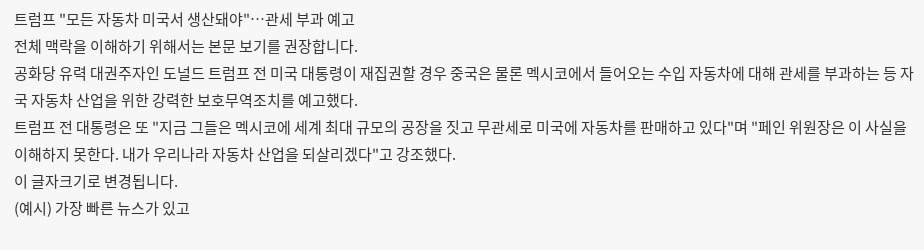트럼프 "모든 자동차 미국서 생산돼야"…관세 부과 예고
전체 맥락을 이해하기 위해서는 본문 보기를 권장합니다.
공화당 유력 대권주자인 도널드 트럼프 전 미국 대통령이 재집권할 경우 중국은 물론 멕시코에서 들어오는 수입 자동차에 대해 관세를 부과하는 등 자국 자동차 산업을 위한 강력한 보호무역조치를 예고했다.
트럼프 전 대통령은 또 "지금 그들은 멕시코에 세계 최대 규모의 공장을 짓고 무관세로 미국에 자동차를 판매하고 있다"며 "페인 위원장은 이 사실을 이해하지 못한다. 내가 우리나라 자동차 산업을 되살리겠다"고 강조했다.
이 글자크기로 변경됩니다.
(예시) 가장 빠른 뉴스가 있고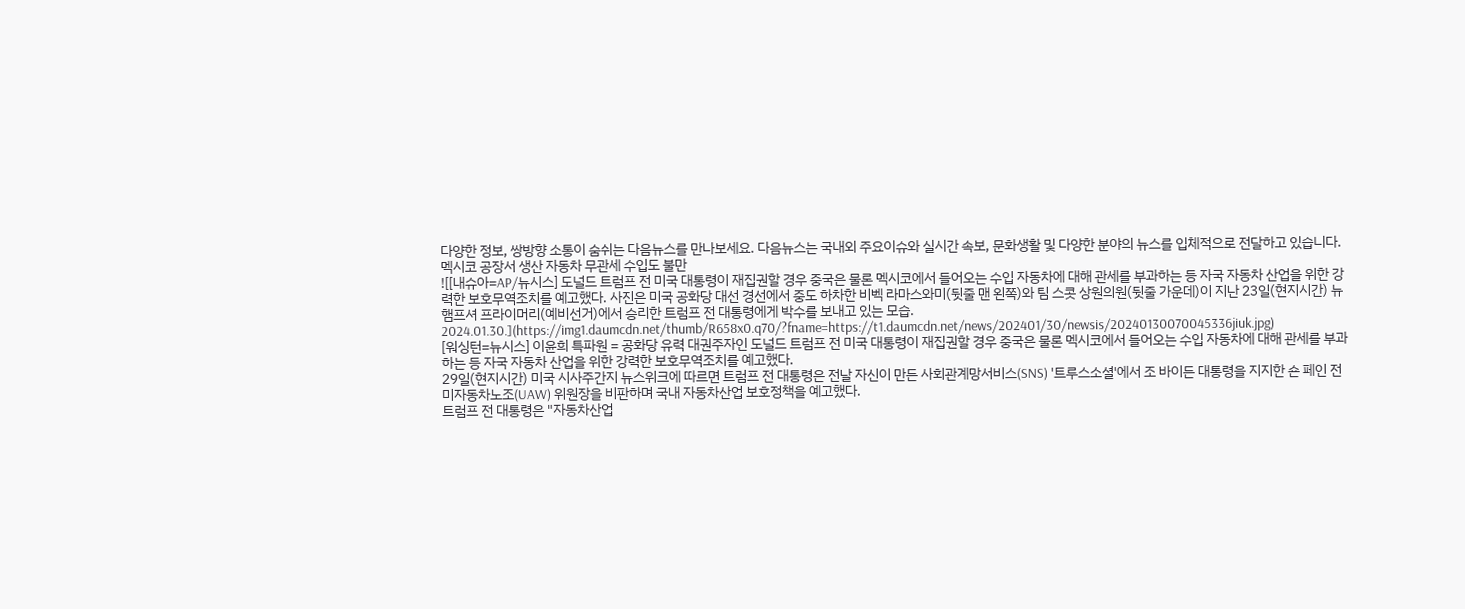다양한 정보, 쌍방향 소통이 숨쉬는 다음뉴스를 만나보세요. 다음뉴스는 국내외 주요이슈와 실시간 속보, 문화생활 및 다양한 분야의 뉴스를 입체적으로 전달하고 있습니다.
멕시코 공장서 생산 자동차 무관세 수입도 불만
![[내슈아=AP/뉴시스] 도널드 트럼프 전 미국 대통령이 재집권할 경우 중국은 물론 멕시코에서 들어오는 수입 자동차에 대해 관세를 부과하는 등 자국 자동차 산업을 위한 강력한 보호무역조치를 예고했다. 사진은 미국 공화당 대선 경선에서 중도 하차한 비벡 라마스와미(뒷줄 맨 왼쪽)와 팀 스콧 상원의원(뒷줄 가운데)이 지난 23일(현지시간) 뉴햄프셔 프라이머리(예비선거)에서 승리한 트럼프 전 대통령에게 박수를 보내고 있는 모습. 2024.01.30.](https://img1.daumcdn.net/thumb/R658x0.q70/?fname=https://t1.daumcdn.net/news/202401/30/newsis/20240130070045336jiuk.jpg)
[워싱턴=뉴시스] 이윤희 특파원 = 공화당 유력 대권주자인 도널드 트럼프 전 미국 대통령이 재집권할 경우 중국은 물론 멕시코에서 들어오는 수입 자동차에 대해 관세를 부과하는 등 자국 자동차 산업을 위한 강력한 보호무역조치를 예고했다.
29일(현지시간) 미국 시사주간지 뉴스위크에 따르면 트럼프 전 대통령은 전날 자신이 만든 사회관계망서비스(SNS) '트루스소셜'에서 조 바이든 대통령을 지지한 숀 페인 전미자동차노조(UAW) 위원장을 비판하며 국내 자동차산업 보호정책을 예고했다.
트럼프 전 대통령은 "자동차산업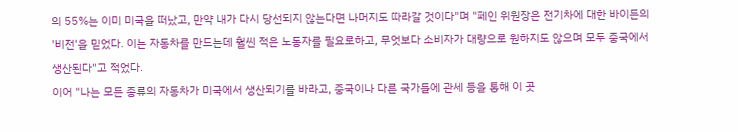의 55%는 이미 미국을 떠났고, 만약 내가 다시 당선되지 않는다면 나머지도 따라갈 것이다"며 "페인 위원장은 전기차에 대한 바이든의 '비전'을 믿었다. 이는 자동차를 만드는데 훨씬 적은 노동자를 필요로하고, 무엇보다 소비자가 대량으로 원하지도 않으며 모두 중국에서 생산된다"고 적었다.
이어 "나는 모든 종류의 자동차가 미국에서 생산되기를 바라고, 중국이나 다른 국가들에 관세 등을 통해 이 곳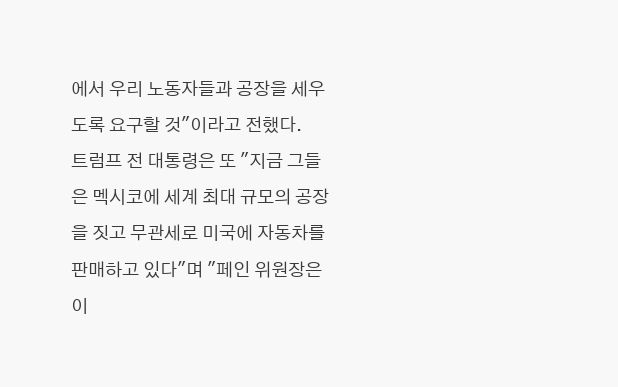에서 우리 노동자들과 공장을 세우도록 요구할 것"이라고 전했다.
트럼프 전 대통령은 또 "지금 그들은 멕시코에 세계 최대 규모의 공장을 짓고 무관세로 미국에 자동차를 판매하고 있다"며 "페인 위원장은 이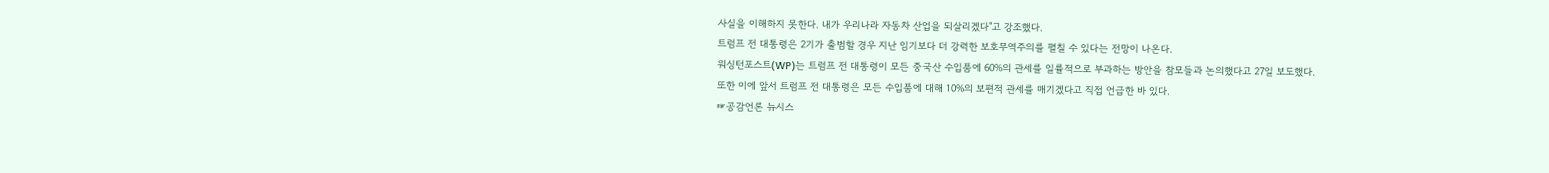사실을 이해하지 못한다. 내가 우리나라 자동차 산업을 되살리겠다"고 강조했다.
트럼프 전 대통령은 2기가 출범할 경우 지난 임기보다 더 강력한 보호무역주의를 펼칠 수 있다는 전망이 나온다.
워싱턴포스트(WP)는 트럼프 전 대통령이 모든 중국산 수입품에 60%의 관세를 일률적으로 부과하는 방안을 참모들과 논의했다고 27일 보도했다.
또한 이에 앞서 트럼프 전 대통령은 모든 수입품에 대해 10%의 보편적 관세를 매기겠다고 직접 언급한 바 있다.
☞공감언론 뉴시스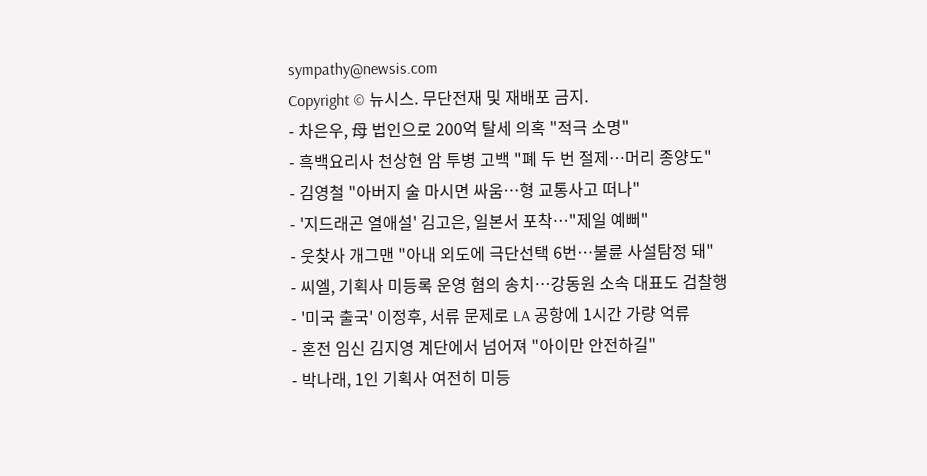sympathy@newsis.com
Copyright © 뉴시스. 무단전재 및 재배포 금지.
- 차은우, 母 법인으로 200억 탈세 의혹 "적극 소명"
- 흑백요리사 천상현 암 투병 고백 "폐 두 번 절제…머리 종양도"
- 김영철 "아버지 술 마시면 싸움…형 교통사고 떠나"
- '지드래곤 열애설' 김고은, 일본서 포착…"제일 예뻐"
- 웃찾사 개그맨 "아내 외도에 극단선택 6번…불륜 사설탐정 돼"
- 씨엘, 기획사 미등록 운영 혐의 송치…강동원 소속 대표도 검찰행
- '미국 출국' 이정후, 서류 문제로 LA 공항에 1시간 가량 억류
- 혼전 임신 김지영 계단에서 넘어져 "아이만 안전하길"
- 박나래, 1인 기획사 여전히 미등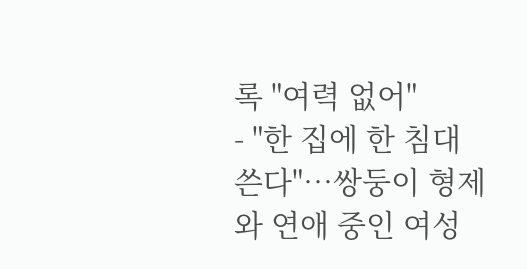록 "여력 없어"
- "한 집에 한 침대 쓴다"…쌍둥이 형제와 연애 중인 여성